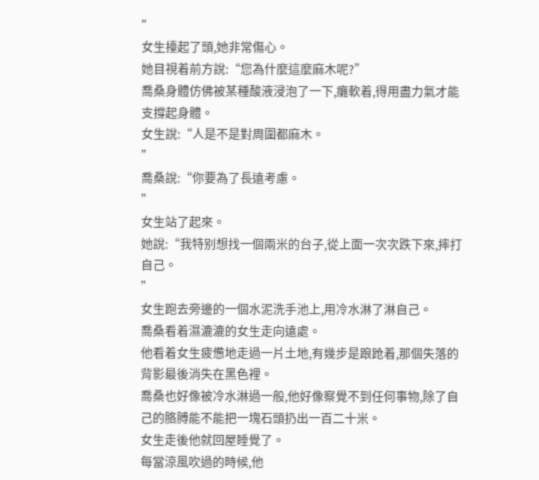”
女生擡起了頭,她非常傷心。
她目視着前方說:“您為什麼這麼麻木呢?”
喬桑身體仿佛被某種酸液浸泡了一下,癱軟着,得用盡力氣才能支撐起身體。
女生說:“人是不是對周圍都麻木。
”
喬桑說:“你要為了長遠考慮。
”
女生站了起來。
她說:“我特别想找一個兩米的台子,從上面一次次跌下來,摔打自己。
”
女生跑去旁邊的一個水泥洗手池上,用冷水淋了淋自己。
喬桑看着濕漉漉的女生走向遠處。
他看着女生疲憊地走過一片土地,有幾步是踉跄着,那個失落的背影最後消失在黑色裡。
喬桑也好像被冷水淋過一般,他好像察覺不到任何事物,除了自己的胳膊能不能把一塊石頭扔出一百二十米。
女生走後他就回屋睡覺了。
每當涼風吹過的時候,他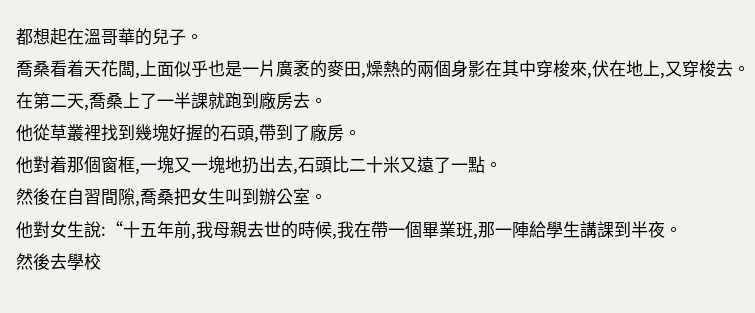都想起在溫哥華的兒子。
喬桑看着天花闆,上面似乎也是一片廣袤的麥田,燥熱的兩個身影在其中穿梭來,伏在地上,又穿梭去。
在第二天,喬桑上了一半課就跑到廠房去。
他從草叢裡找到幾塊好握的石頭,帶到了廠房。
他對着那個窗框,一塊又一塊地扔出去,石頭比二十米又遠了一點。
然後在自習間隙,喬桑把女生叫到辦公室。
他對女生說:“十五年前,我母親去世的時候,我在帶一個畢業班,那一陣給學生講課到半夜。
然後去學校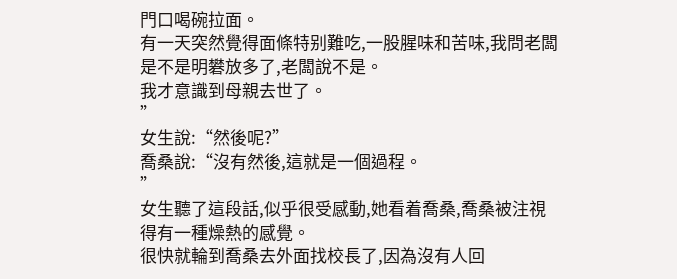門口喝碗拉面。
有一天突然覺得面條特别難吃,一股腥味和苦味,我問老闆是不是明礬放多了,老闆說不是。
我才意識到母親去世了。
”
女生說:“然後呢?”
喬桑說:“沒有然後,這就是一個過程。
”
女生聽了這段話,似乎很受感動,她看着喬桑,喬桑被注視得有一種燥熱的感覺。
很快就輪到喬桑去外面找校長了,因為沒有人回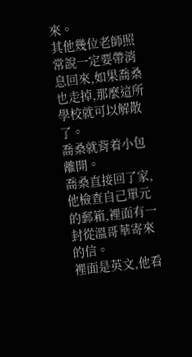來。
其他幾位老師照常說一定要帶消息回來,如果喬桑也走掉,那麼這所學校就可以解散了。
喬桑就背着小包離開。
喬桑直接回了家,他檢查自己單元的郵箱,裡面有一封從溫哥華寄來的信。
裡面是英文,他看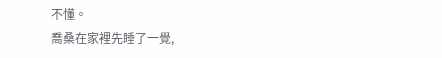不懂。
喬桑在家裡先睡了一覺,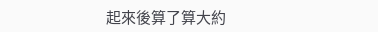起來後算了算大約